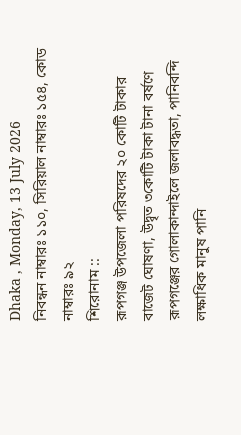Dhaka , Monday, 13 July 2026
নিবন্ধন নাম্বারঃ ১১০, সিরিয়াল নাম্বারঃ ১৫৪, কোড নাম্বারঃ ৯২
শিরোনাম ::
রূপগঞ্জ উপজেলা পরিষদের ২০ কোটি টাকার বাজেট ঘোষণা, উদ্বৃত ৩কোটি টাকা টানা বর্ষণে রূপগঞ্জের গোলাকান্দাইলে জলাবদ্ধতা, পানিবন্দি লক্ষাধিক মানুষ পানি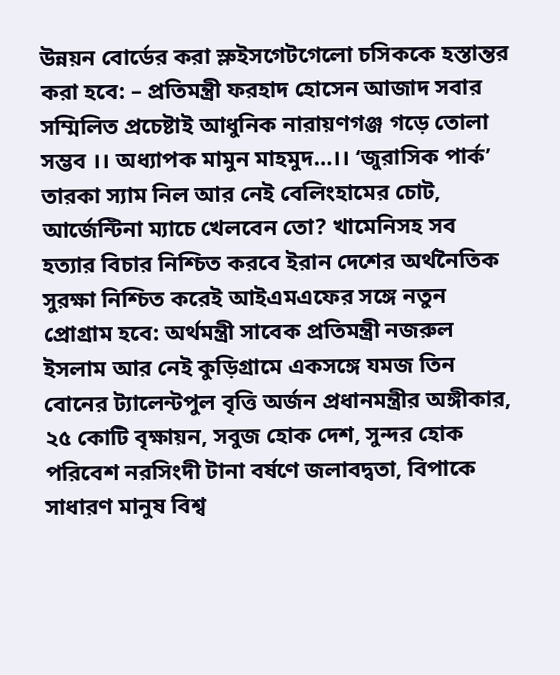উন্নয়ন বোর্ডের করা স্লুইসগেটগেলো চসিককে হস্তান্তর করা হবে: – প্রতিমন্ত্রী ফরহাদ হোসেন আজাদ সবার সম্মিলিত প্রচেষ্টাই আধুনিক নারায়ণগঞ্জ গড়ে তোলা সম্ভব ।। অধ্যাপক মামুন মাহমুদ…।। ‘জুরাসিক পার্ক’ তারকা স্যাম নিল আর নেই বেলিংহামের চোট, আর্জেন্টিনা ম্যাচে খেলবেন তো? খামেনিসহ সব হত্যার বিচার নিশ্চিত করবে ইরান দেশের অর্থনৈতিক সুরক্ষা নিশ্চিত করেই আইএমএফের সঙ্গে নতুন প্রোগ্রাম হবে: অর্থমন্ত্রী সাবেক প্রতিমন্ত্রী নজরুল ইসলাম আর নেই কুড়িগ্রামে একসঙ্গে যমজ তিন বোনের ট্যালেন্টপুল বৃত্তি অর্জন প্রধানমন্ত্রীর অঙ্গীকার, ২৫ কোটি বৃক্ষায়ন, সবুজ হোক দেশ, সুন্দর হোক পরিবেশ নরসিংদী টানা বর্ষণে জলাবদ্বতা, বিপাকে সাধারণ মানুষ বিশ্ব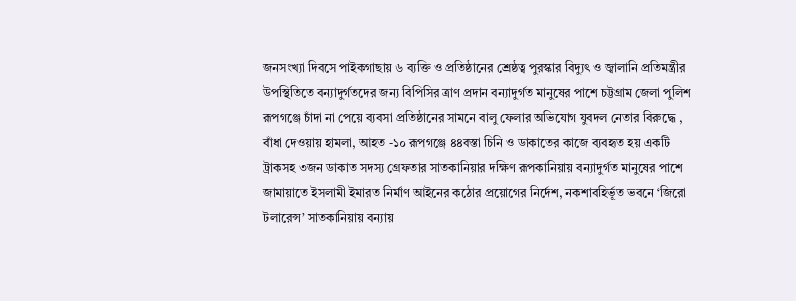জনসংখ্যা দিবসে পাইকগাছায় ৬ ব্যক্তি ও প্রতিষ্ঠানের শ্রেষ্ঠত্ব পুরস্কার বিদ্যুৎ ও জ্বালানি প্রতিমন্ত্রীর উপস্থিতিতে বন্যাদুর্গতদের জন্য বিপিসির ত্রাণ প্রদান বন্যাদুর্গত মানুষের পাশে চট্টগ্রাম জেলা পুলিশ রূপগঞ্জে চাঁদা না পেয়ে ব্যবসা প্রতিষ্ঠানের সামনে বালু ফেলার অভিযোগ যুবদল নেতার বিরুদ্ধে , বাঁধা দেওয়ায় হামলা, আহত -১০ রূপগঞ্জে ৪৪বস্তা চিনি ও ডাকাতের কাজে ব্যবহৃত হয় একটি ট্রাকসহ ৩জন ডাকাত সদস্য গ্রেফতার সাতকানিয়ার দক্ষিণ রূপকানিয়ায় বন্যাদুর্গত মানুষের পাশে জামায়াতে ইসলামী ইমারত নির্মাণ আইনের কঠোর প্রয়োগের নির্দেশ, নকশাবহির্ভূত ভবনে ‘জিরো টলারেন্স’ সাতকানিয়ায় বন্যায়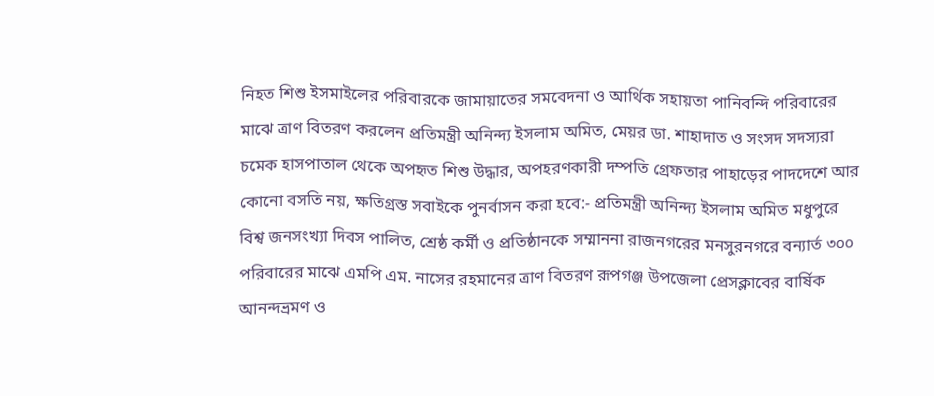নিহত শিশু ইসমাইলের পরিবারকে জামায়াতের সমবেদনা ও আর্থিক সহায়তা পানিবন্দি পরিবারের মাঝে ত্রাণ বিতরণ করলেন প্রতিমন্ত্রী অনিন্দ্য ইসলাম অমিত, মেয়র ডা. শাহাদাত ও সংসদ সদস্যরা চমেক হাসপাতাল থেকে অপহৃত শিশু উদ্ধার, অপহরণকারী দম্পতি গ্রেফতার পাহাড়ের পাদদেশে আর কোনো বসতি নয়, ক্ষতিগ্রস্ত সবাইকে পুনর্বাসন করা হবে:- প্রতিমন্ত্রী অনিন্দ্য ইসলাম অমিত মধুপুরে বিশ্ব জনসংখ্যা দিবস পালিত, শ্রেষ্ঠ কর্মী ও প্রতিষ্ঠানকে সম্মাননা রাজনগরের মনসুরনগরে বন্যার্ত ৩০০ পরিবারের মাঝে এমপি এম. নাসের রহমানের ত্রাণ বিতরণ রূপগঞ্জ উপজেলা প্রেসক্লাবের বার্ষিক আনন্দভ্রমণ ও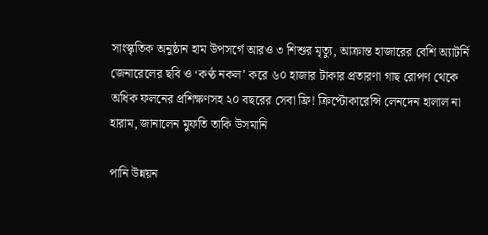সাংস্কৃতিক অনুষ্ঠান হাম উপসর্গে আরও ৩ শিশুর মৃত্যু, আক্রান্ত হাজারের বেশি অ্যাটর্নি জেনারেলের ছবি ও ‘কণ্ঠ নকল’ করে ৬০ হাজার টাকার প্রতারণা গাছ রোপণ থেকে অধিক ফলনের প্রশিক্ষণসহ ২০ বছরের সেবা ফ্রি! ক্রিপ্টোকারেন্সি লেনদেন হালাল না হারাম, জানালেন মুফতি তাকি উসমানি

পানি উন্নয়ন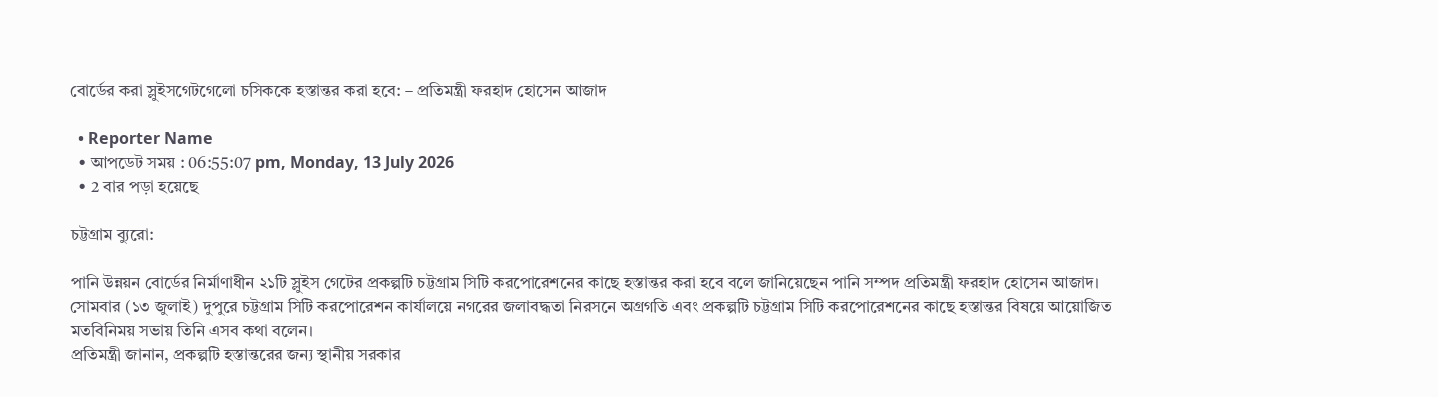বোর্ডের করা স্লুইসগেটগেলো চসিককে হস্তান্তর করা হবে: – প্রতিমন্ত্রী ফরহাদ হোসেন আজাদ

  • Reporter Name
  • আপডেট সময় : 06:55:07 pm, Monday, 13 July 2026
  • 2 বার পড়া হয়েছে

চট্টগ্রাম ব্যুরো:

পানি উন্নয়ন বোর্ডের নির্মাণাধীন ২১টি স্লুইস গেটের প্রকল্পটি চট্টগ্রাম সিটি করপোরেশনের কাছে হস্তান্তর করা হবে বলে জানিয়েছেন পানি সম্পদ প্রতিমন্ত্রী ফরহাদ হোসেন আজাদ।
সোমবার (১৩ জুলাই) দুপুরে চট্টগ্রাম সিটি করপোরেশন কার্যালয়ে নগরের জলাবদ্ধতা নিরসনে অগ্রগতি এবং প্রকল্পটি চট্টগ্রাম সিটি করপোরেশনের কাছে হস্তান্তর বিষয়ে আয়োজিত মতবিনিময় সভায় তিনি এসব কথা বলেন।
প্রতিমন্ত্রী জানান, প্রকল্পটি হস্তান্তরের জন্য স্থানীয় সরকার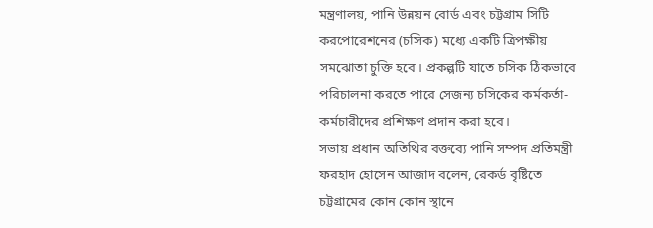মন্ত্রণালয়, পানি উন্নয়ন বোর্ড এবং চট্টগ্রাম সিটি করপোরেশনের (চসিক) মধ্যে একটি ত্রিপক্ষীয় সমঝোতা চুক্তি হবে। প্রকল্পটি যাতে চসিক ঠিকভাবে পরিচালনা করতে পারে সেজন্য চসিকের কর্মকর্তা-কর্মচারীদের প্রশিক্ষণ প্রদান করা হবে।
সভায় প্রধান অতিথির বক্তব্যে পানি সম্পদ প্রতিমন্ত্রী ফরহাদ হোসেন আজাদ বলেন, রেকর্ড বৃষ্টিতে চট্টগ্রামের কোন কোন স্থানে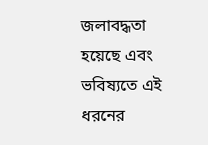জলাবদ্ধতা হয়েছে এবং ভবিষ্যতে এই ধরনের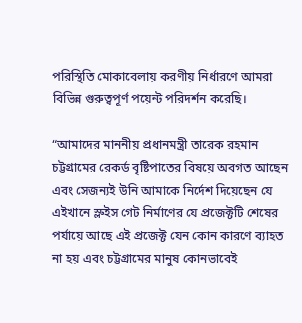পরিস্থিতি মোকাবেলায় করণীয় নির্ধারণে আমরা বিভিন্ন গুরুত্বপূর্ণ পয়েন্ট পরিদর্শন করেছি।

“আমাদের মাননীয় প্রধানমন্ত্রী তারেক রহমান চট্টগ্রামের রেকর্ড বৃষ্টিপাতের বিষয়ে অবগত আছেন এবং সেজন্যই উনি আমাকে নির্দেশ দিয়েছেন যে এইখানে স্লুইস গেট নির্মাণের যে প্রজেক্টটি শেষের পর্যায়ে আছে এই প্রজেক্ট যেন কোন কারণে ব্যাহত না হয় এবং চট্টগ্রামের মানুষ কোনভাবেই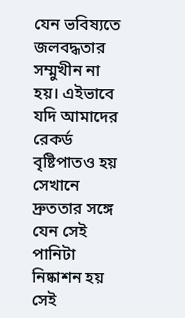যেন ভবিষ্যতে জলবদ্ধতার সম্মুখীন না হয়। এইভাবে যদি আমাদের রেকর্ড বৃষ্টিপাতও হয় সেখানে দ্রুততার সঙ্গে যেন সেই পানিটা নিষ্কাশন হয় সেই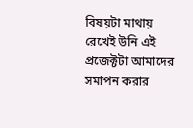বিষয়টা মাথায় রেখেই উনি এই প্রজেক্টটা আমাদের সমাপন করার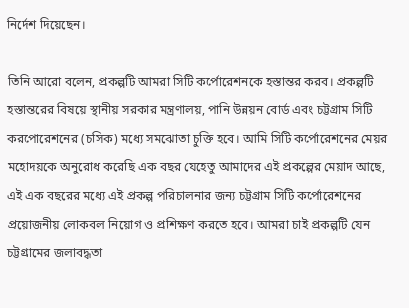নির্দেশ দিয়েছেন।

তিনি আরো বলেন, প্রকল্পটি আমরা সিটি কর্পোরেশনকে হস্তান্তর করব। প্রকল্পটি হস্তান্তরের বিষয়ে স্থানীয় সরকার মন্ত্রণালয়, পানি উন্নয়ন বোর্ড এবং চট্টগ্রাম সিটি করপোরেশনের (চসিক) মধ্যে সমঝোতা চুক্তি হবে। আমি সিটি কর্পোরেশনের মেয়র মহোদয়কে অনুরোধ করেছি এক বছর যেহেতু আমাদের এই প্রকল্পের মেয়াদ আছে, এই এক বছরের মধ্যে এই প্রকল্প পরিচালনার জন্য চট্টগ্রাম সিটি কর্পোরেশনের প্রয়োজনীয় লোকবল নিয়োগ ও প্রশিক্ষণ করতে হবে। আমরা চাই প্রকল্পটি যেন চট্টগ্রামের জলাবদ্ধতা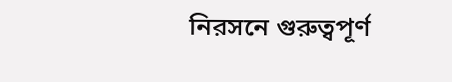নিরসনে গুরুত্বপূর্ণ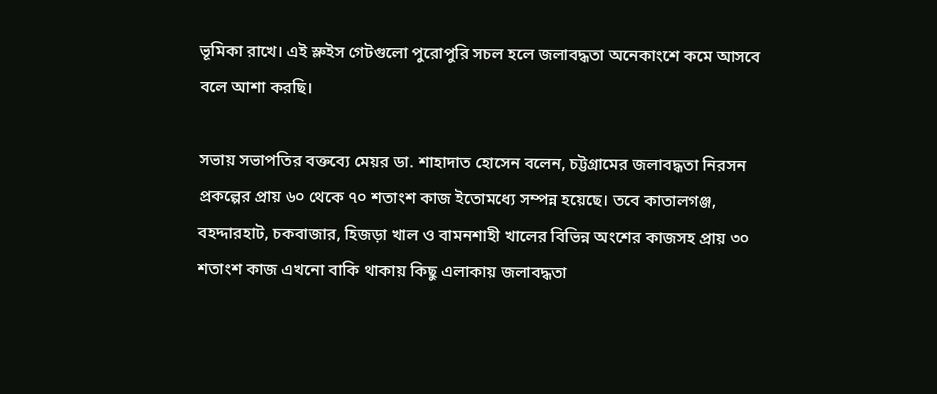ভূমিকা রাখে। এই স্লুইস গেটগুলো পুরোপুরি সচল হলে জলাবদ্ধতা অনেকাংশে কমে আসবে বলে আশা করছি।

সভায় সভাপতির বক্তব্যে মেয়র ডা. শাহাদাত হোসেন বলেন, চট্টগ্রামের জলাবদ্ধতা নিরসন প্রকল্পের প্রায় ৬০ থেকে ৭০ শতাংশ কাজ ইতোমধ্যে সম্পন্ন হয়েছে। তবে কাতালগঞ্জ, বহদ্দারহাট, চকবাজার, হিজড়া খাল ও বামনশাহী খালের বিভিন্ন অংশের কাজসহ প্রায় ৩০ শতাংশ কাজ এখনো বাকি থাকায় কিছু এলাকায় জলাবদ্ধতা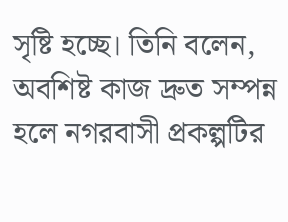সৃষ্টি হচ্ছে। তিনি বলেন, অবশিষ্ট কাজ দ্রুত সম্পন্ন হলে নগরবাসী প্রকল্পটির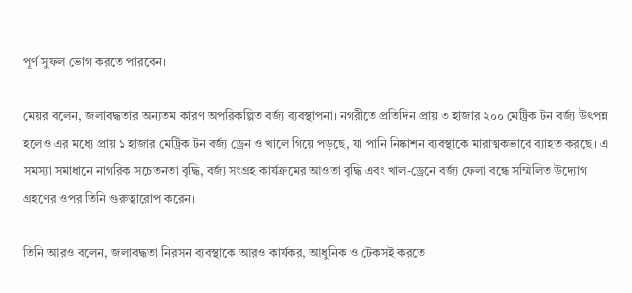পূর্ণ সুফল ভোগ করতে পারবেন।

মেয়র বলেন, জলাবদ্ধতার অন্যতম কারণ অপরিকল্পিত বর্জ্য ব্যবস্থাপনা। নগরীতে প্রতিদিন প্রায় ৩ হাজার ২০০ মেট্রিক টন বর্জ্য উৎপন্ন হলেও এর মধ্যে প্রায় ১ হাজার মেট্রিক টন বর্জ্য ড্রেন ও খালে গিয়ে পড়ছে, যা পানি নিষ্কাশন ব্যবস্থাকে মারাত্মকভাবে ব্যাহত করছে। এ সমস্যা সমাধানে নাগরিক সচেতনতা বৃদ্ধি, বর্জ্য সংগ্রহ কার্যক্রমের আওতা বৃদ্ধি এবং খাল-ড্রেনে বর্জ্য ফেলা বন্ধে সম্মিলিত উদ্যোগ গ্রহণের ওপর তিনি গুরুত্বারোপ করেন।

তিনি আরও বলেন, জলাবদ্ধতা নিরসন ব্যবস্থাকে আরও কার্যকর, আধুনিক ও টেকসই করতে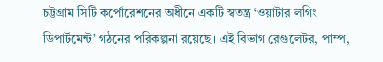চট্টগ্রাম সিটি কর্পোরেশনের অধীনে একটি স্বতন্ত্র ‘ওয়াটার লগিং ডিপার্টমেন্ট’ গঠনের পরিকল্পনা রয়েছে। এই বিভাগ রেগুলেটর, পাম্প,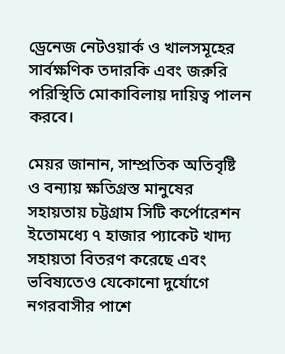ড্রেনেজ নেটওয়ার্ক ও খালসমূহের সার্বক্ষণিক তদারকি এবং জরুরি পরিস্থিতি মোকাবিলায় দায়িত্ব পালন করবে।

মেয়র জানান, সাম্প্রতিক অতিবৃষ্টি ও বন্যায় ক্ষতিগ্রস্ত মানুষের সহায়তায় চট্টগ্রাম সিটি কর্পোরেশন ইতোমধ্যে ৭ হাজার প্যাকেট খাদ্য সহায়তা বিতরণ করেছে এবং ভবিষ্যতেও যেকোনো দুর্যোগে নগরবাসীর পাশে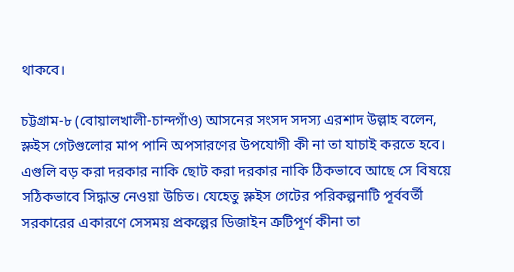থাকবে।

চট্টগ্রাম-৮ (বোয়ালখালী-চান্দগাঁও) আসনের সংসদ সদস্য এরশাদ উল্লাহ বলেন, স্লুইস গেটগুলোর মাপ পানি অপসারণের উপযোগী কী না তা যাচাই করতে হবে। এগুলি বড় করা দরকার নাকি ছোট করা দরকার নাকি ঠিকভাবে আছে সে বিষয়ে সঠিকভাবে সিদ্ধান্ত নেওয়া উচিত। যেহেতু স্লুইস গেটের পরিকল্পনাটি পূর্ববর্তী সরকারের একারণে সেসময় প্রকল্পের ডিজাইন ত্রুটিপূর্ণ কীনা তা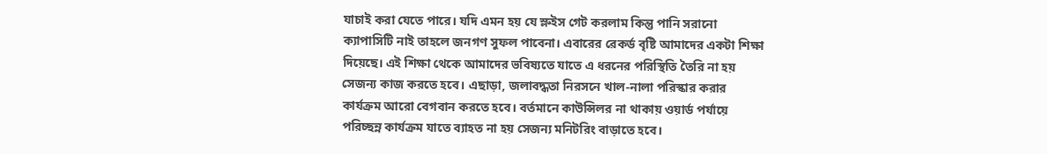যাচাই করা যেতে পারে। যদি এমন হয় যে স্লুইস গেট করলাম কিন্তু পানি সরানো ক্যাপাসিটি নাই তাহলে জনগণ সুফল পাবেনা। এবারের রেকর্ড বৃষ্টি আমাদের একটা শিক্ষা দিয়েছে। এই শিক্ষা থেকে আমাদের ভবিষ্যতে যাতে এ ধরনের পরিস্থিতি তৈরি না হয় সেজন্য কাজ করতে হবে। এছাড়া, জলাবদ্ধতা নিরসনে খাল-নালা পরিস্কার করার কার্যক্রম আরো বেগবান করতে হবে। বর্তমানে কাউন্সিলর না থাকায় ওয়ার্ড পর্যায়ে পরিচ্ছন্ন কার্যক্রম যাতে ব্যাহত না হয় সেজন্য মনিটরিং বাড়াতে হবে।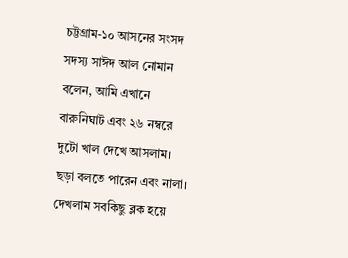চট্টগ্রাম-১০ আসনের সংসদ সদস্য সাঈদ আল নোমান বলেন, আমি এখানে বারুনিঘাট এবং ২৬ নম্বরে দুটো খাল দেখে আসলাম। ছড়া বলতে পারেন এবং নালা। দেখলাম সবকিছু ব্লক হয়ে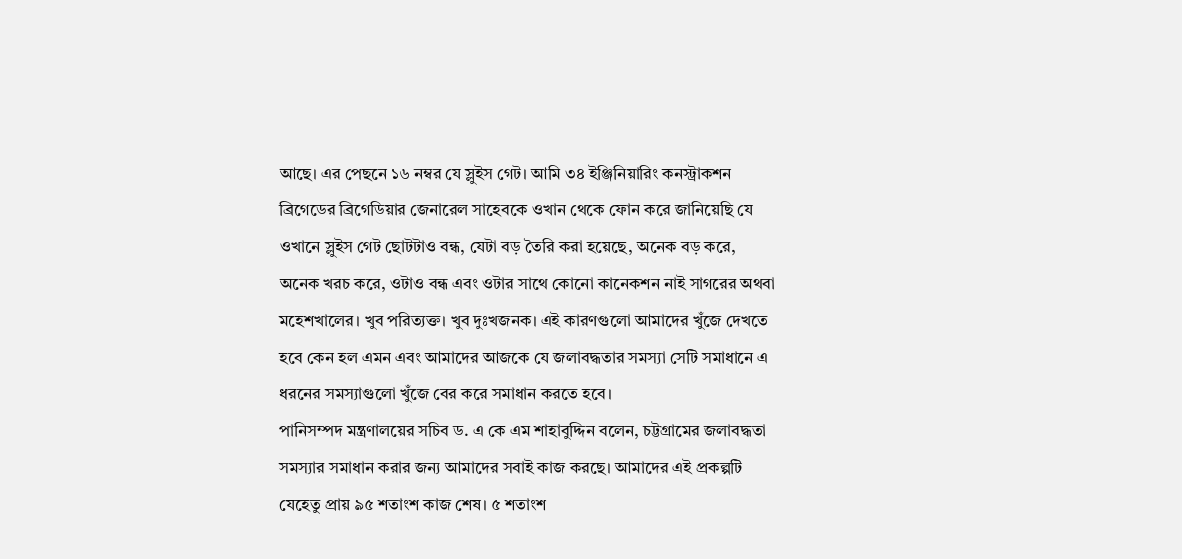আছে। এর পেছনে ১৬ নম্বর যে স্লুইস গেট। আমি ৩৪ ইঞ্জিনিয়ারিং কনস্ট্রাকশন ব্রিগেডের ব্রিগেডিয়ার জেনারেল সাহেবকে ওখান থেকে ফোন করে জানিয়েছি যে ওখানে স্লুইস গেট ছোটটাও বন্ধ, যেটা বড় তৈরি করা হয়েছে, অনেক বড় করে, অনেক খরচ করে, ওটাও বন্ধ এবং ওটার সাথে কোনো কানেকশন নাই সাগরের অথবা মহেশখালের। খুব পরিত্যক্ত। খুব দুঃখজনক। এই কারণগুলো আমাদের খুঁজে দেখতে হবে কেন হল এমন এবং আমাদের আজকে যে জলাবদ্ধতার সমস্যা সেটি সমাধানে এ ধরনের সমস্যাগুলো খুঁজে বের করে সমাধান করতে হবে।
পানিসম্পদ মন্ত্রণালয়ের সচিব ড. এ কে এম শাহাবুদ্দিন বলেন, চট্টগ্রামের জলাবদ্ধতা সমস্যার সমাধান করার জন্য আমাদের সবাই কাজ করছে। আমাদের এই প্রকল্পটি যেহেতু প্রায় ৯৫ শতাংশ কাজ শেষ। ৫ শতাংশ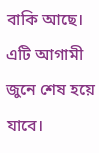বাকি আছে। এটি আগামী জুনে শেষ হয়ে যাবে।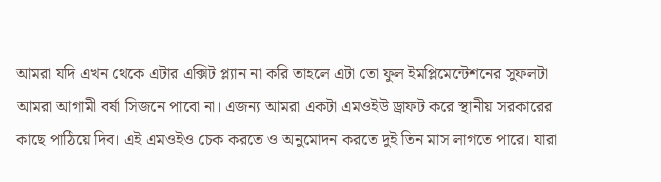আমরা যদি এখন থেকে এটার এক্সিট প্ল্যান না করি তাহলে এটা তো ফুল ইমপ্লিমেন্টেশনের সুফলটা আমরা আগামী বর্ষা সিজনে পাবো না। এজন্য আমরা একটা এমওইউ ড্রাফট করে স্থানীয় সরকারের কাছে পাঠিয়ে দিব। এই এমওইও চেক করতে ও অনুমোদন করতে দুই তিন মাস লাগতে পারে। যারা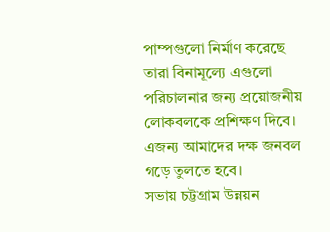পাম্পগুলো নির্মাণ করেছে তারা বিনামূল্যে এগুলো পরিচালনার জন্য প্রয়োজনীয় লোকবলকে প্রশিক্ষণ দিবে। এজন্য আমাদের দক্ষ জনবল গড়ে তুলতে হবে।
সভায় চট্টগ্রাম উন্নয়ন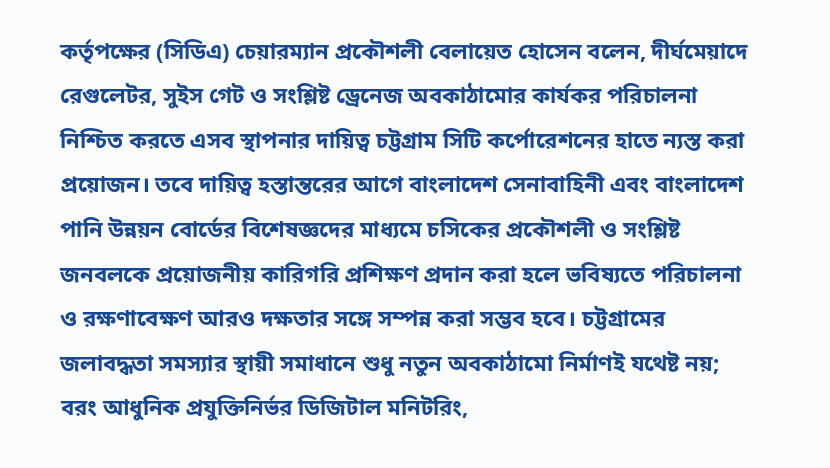কর্তৃপক্ষের (সিডিএ) চেয়ারম্যান প্রকৌশলী বেলায়েত হোসেন বলেন, দীর্ঘমেয়াদে রেগুলেটর, সুইস গেট ও সংশ্লিষ্ট ড্রেনেজ অবকাঠামোর কার্যকর পরিচালনা নিশ্চিত করতে এসব স্থাপনার দায়িত্ব চট্টগ্রাম সিটি কর্পোরেশনের হাতে ন্যস্ত করা প্রয়োজন। তবে দায়িত্ব হস্তান্তরের আগে বাংলাদেশ সেনাবাহিনী এবং বাংলাদেশ পানি উন্নয়ন বোর্ডের বিশেষজ্ঞদের মাধ্যমে চসিকের প্রকৌশলী ও সংশ্লিষ্ট জনবলকে প্রয়োজনীয় কারিগরি প্রশিক্ষণ প্রদান করা হলে ভবিষ্যতে পরিচালনা ও রক্ষণাবেক্ষণ আরও দক্ষতার সঙ্গে সম্পন্ন করা সম্ভব হবে। চট্টগ্রামের জলাবদ্ধতা সমস্যার স্থায়ী সমাধানে শুধু নতুন অবকাঠামো নির্মাণই যথেষ্ট নয়; বরং আধুনিক প্রযুক্তিনির্ভর ডিজিটাল মনিটরিং,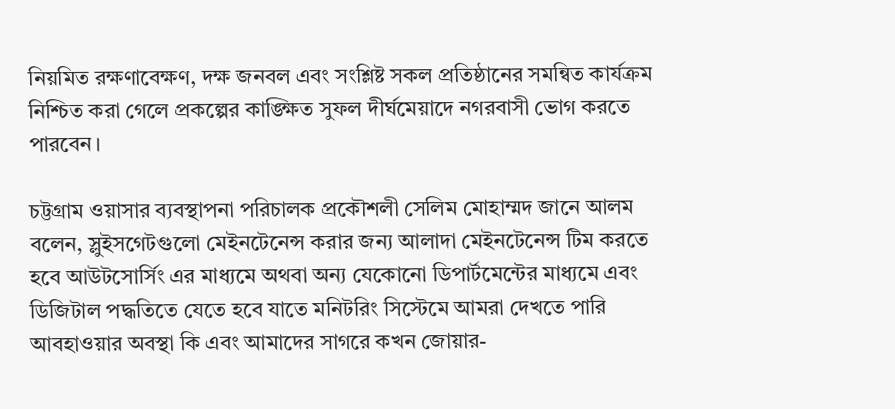নিয়মিত রক্ষণাবেক্ষণ, দক্ষ জনবল এবং সংশ্লিষ্ট সকল প্রতিষ্ঠানের সমন্বিত কার্যক্রম নিশ্চিত করা গেলে প্রকল্পের কাঙ্ক্ষিত সুফল দীর্ঘমেয়াদে নগরবাসী ভোগ করতে পারবেন।

চট্টগ্রাম ওয়াসার ব্যবস্থাপনা পরিচালক প্রকৌশলী সেলিম মোহাম্মদ জানে আলম বলেন, স্লুইসগেটগুলো মেইনটেনেন্স করার জন্য আলাদা মেইনটেনেন্স টিম করতে হবে আউটসোর্সিং এর মাধ্যমে অথবা অন্য যেকোনো ডিপার্টমেন্টের মাধ্যমে এবং ডিজিটাল পদ্ধতিতে যেতে হবে যাতে মনিটরিং সিস্টেমে আমরা দেখতে পারি আবহাওয়ার অবস্থা কি এবং আমাদের সাগরে কখন জোয়ার-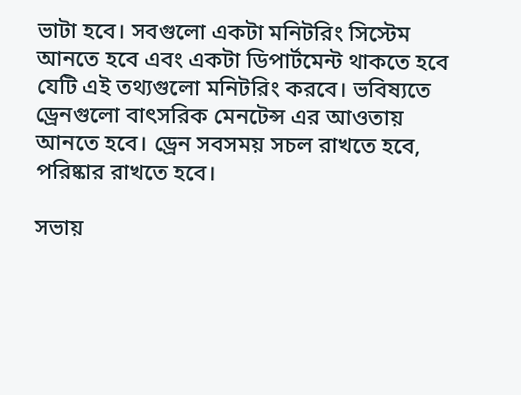ভাটা হবে। সবগুলো একটা মনিটরিং সিস্টেম আনতে হবে এবং একটা ডিপার্টমেন্ট থাকতে হবে যেটি এই তথ্যগুলো মনিটরিং করবে। ভবিষ্যতে ড্রেনগুলো বাৎসরিক মেনটেন্স এর আওতায় আনতে হবে। ড্রেন সবসময় সচল রাখতে হবে, পরিষ্কার রাখতে হবে।

সভায়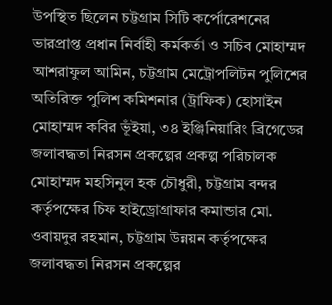উপস্থিত ছিলেন চট্টগ্রাম সিটি কর্পোরেশনের ভারপ্রাপ্ত প্রধান নির্বাহী কর্মকর্তা ও সচিব মোহাম্মদ আশরাফুল আমিন, চট্টগ্রাম মেট্রোপলিটন পুলিশের অতিরিক্ত পুলিশ কমিশনার (ট্রাফিক) হোসাইন মোহাম্মদ কবির ভূঁইয়া, ৩৪ ইঞ্জিনিয়ারিং ব্রিগেডের জলাবদ্ধতা নিরসন প্রকল্পের প্রকল্প পরিচালক মোহাম্মদ মহসিনুল হক চৌধুরী, চট্টগ্রাম বন্দর কর্তৃপক্ষের চিফ হাইড্রোগ্রাফার কমান্ডার মো. ওবায়দুর রহমান, চট্টগ্রাম উন্নয়ন কর্তৃপক্ষের জলাবদ্ধতা নিরসন প্রকল্পের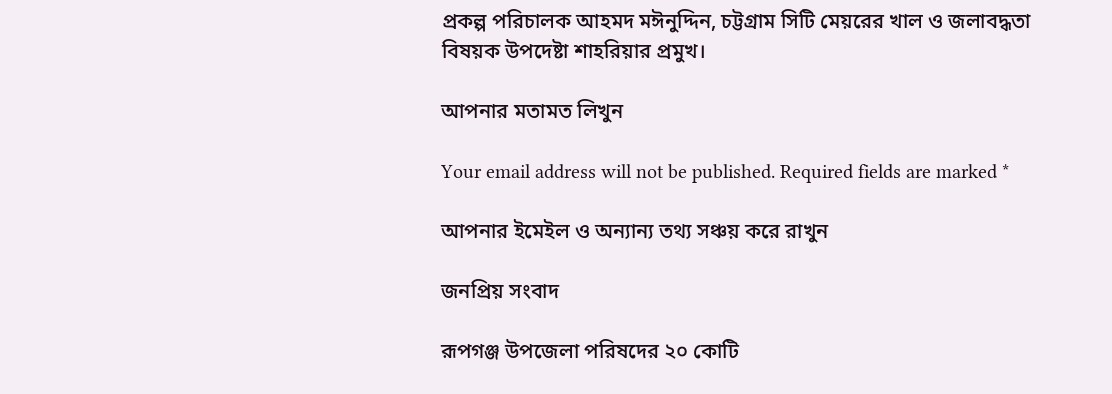প্রকল্প পরিচালক আহমদ মঈনুদ্দিন, চট্টগ্রাম সিটি মেয়রের খাল ও জলাবদ্ধতা বিষয়ক উপদেষ্টা শাহরিয়ার প্রমুখ।

আপনার মতামত লিখুন

Your email address will not be published. Required fields are marked *

আপনার ইমেইল ও অন্যান্য তথ্য সঞ্চয় করে রাখুন

জনপ্রিয় সংবাদ

রূপগঞ্জ উপজেলা পরিষদের ২০ কোটি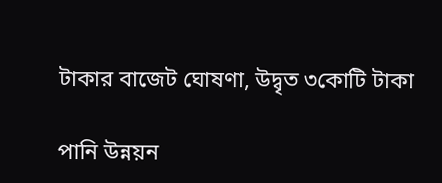টাকার বাজেট ঘোষণা, উদ্বৃত ৩কোটি টাকা

পানি উন্নয়ন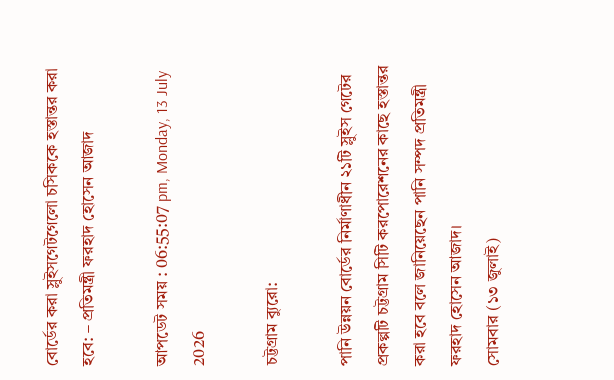বোর্ডের করা স্লুইসগেটগেলো চসিককে হস্তান্তর করা হবে: – প্রতিমন্ত্রী ফরহাদ হোসেন আজাদ

আপডেট সময় : 06:55:07 pm, Monday, 13 July 2026

চট্টগ্রাম ব্যুরো:

পানি উন্নয়ন বোর্ডের নির্মাণাধীন ২১টি স্লুইস গেটের প্রকল্পটি চট্টগ্রাম সিটি করপোরেশনের কাছে হস্তান্তর করা হবে বলে জানিয়েছেন পানি সম্পদ প্রতিমন্ত্রী ফরহাদ হোসেন আজাদ।
সোমবার (১৩ জুলাই)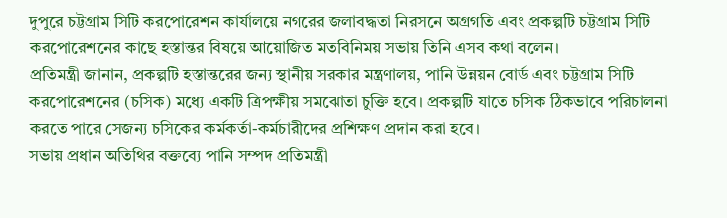দুপুরে চট্টগ্রাম সিটি করপোরেশন কার্যালয়ে নগরের জলাবদ্ধতা নিরসনে অগ্রগতি এবং প্রকল্পটি চট্টগ্রাম সিটি করপোরেশনের কাছে হস্তান্তর বিষয়ে আয়োজিত মতবিনিময় সভায় তিনি এসব কথা বলেন।
প্রতিমন্ত্রী জানান, প্রকল্পটি হস্তান্তরের জন্য স্থানীয় সরকার মন্ত্রণালয়, পানি উন্নয়ন বোর্ড এবং চট্টগ্রাম সিটি করপোরেশনের (চসিক) মধ্যে একটি ত্রিপক্ষীয় সমঝোতা চুক্তি হবে। প্রকল্পটি যাতে চসিক ঠিকভাবে পরিচালনা করতে পারে সেজন্য চসিকের কর্মকর্তা-কর্মচারীদের প্রশিক্ষণ প্রদান করা হবে।
সভায় প্রধান অতিথির বক্তব্যে পানি সম্পদ প্রতিমন্ত্রী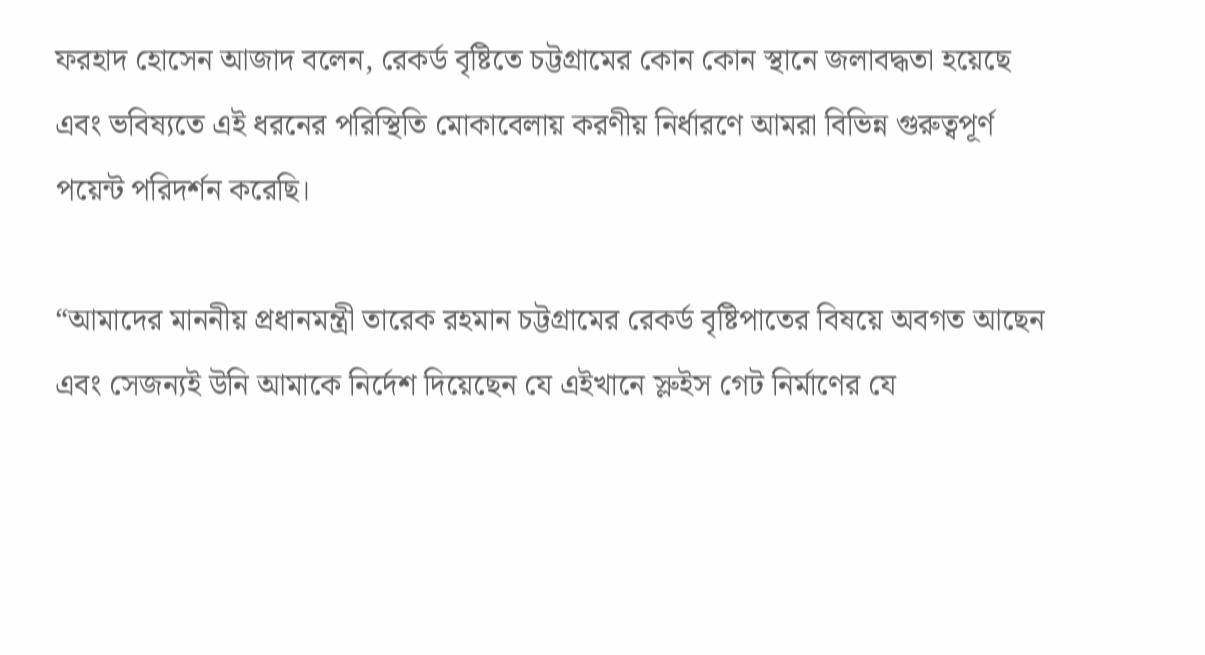ফরহাদ হোসেন আজাদ বলেন, রেকর্ড বৃষ্টিতে চট্টগ্রামের কোন কোন স্থানে জলাবদ্ধতা হয়েছে এবং ভবিষ্যতে এই ধরনের পরিস্থিতি মোকাবেলায় করণীয় নির্ধারণে আমরা বিভিন্ন গুরুত্বপূর্ণ পয়েন্ট পরিদর্শন করেছি।

“আমাদের মাননীয় প্রধানমন্ত্রী তারেক রহমান চট্টগ্রামের রেকর্ড বৃষ্টিপাতের বিষয়ে অবগত আছেন এবং সেজন্যই উনি আমাকে নির্দেশ দিয়েছেন যে এইখানে স্লুইস গেট নির্মাণের যে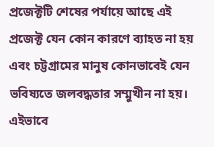প্রজেক্টটি শেষের পর্যায়ে আছে এই প্রজেক্ট যেন কোন কারণে ব্যাহত না হয় এবং চট্টগ্রামের মানুষ কোনভাবেই যেন ভবিষ্যতে জলবদ্ধতার সম্মুখীন না হয়। এইভাবে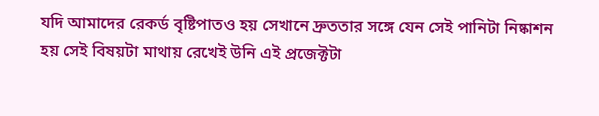যদি আমাদের রেকর্ড বৃষ্টিপাতও হয় সেখানে দ্রুততার সঙ্গে যেন সেই পানিটা নিষ্কাশন হয় সেই বিষয়টা মাথায় রেখেই উনি এই প্রজেক্টটা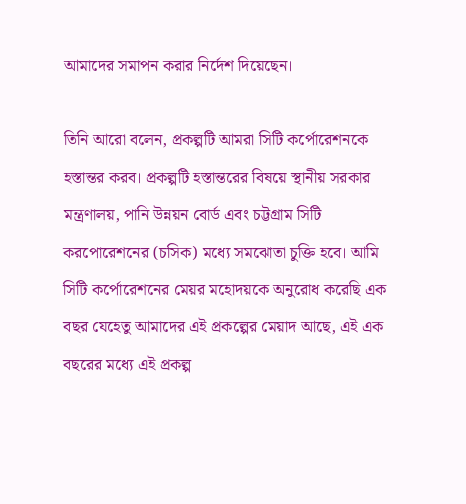আমাদের সমাপন করার নির্দেশ দিয়েছেন।

তিনি আরো বলেন, প্রকল্পটি আমরা সিটি কর্পোরেশনকে হস্তান্তর করব। প্রকল্পটি হস্তান্তরের বিষয়ে স্থানীয় সরকার মন্ত্রণালয়, পানি উন্নয়ন বোর্ড এবং চট্টগ্রাম সিটি করপোরেশনের (চসিক) মধ্যে সমঝোতা চুক্তি হবে। আমি সিটি কর্পোরেশনের মেয়র মহোদয়কে অনুরোধ করেছি এক বছর যেহেতু আমাদের এই প্রকল্পের মেয়াদ আছে, এই এক বছরের মধ্যে এই প্রকল্প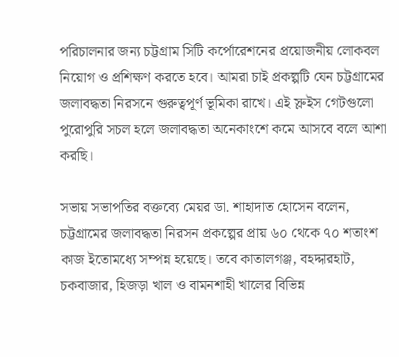পরিচালনার জন্য চট্টগ্রাম সিটি কর্পোরেশনের প্রয়োজনীয় লোকবল নিয়োগ ও প্রশিক্ষণ করতে হবে। আমরা চাই প্রকল্পটি যেন চট্টগ্রামের জলাবদ্ধতা নিরসনে গুরুত্বপূর্ণ ভূমিকা রাখে। এই স্লুইস গেটগুলো পুরোপুরি সচল হলে জলাবদ্ধতা অনেকাংশে কমে আসবে বলে আশা করছি।

সভায় সভাপতির বক্তব্যে মেয়র ডা. শাহাদাত হোসেন বলেন, চট্টগ্রামের জলাবদ্ধতা নিরসন প্রকল্পের প্রায় ৬০ থেকে ৭০ শতাংশ কাজ ইতোমধ্যে সম্পন্ন হয়েছে। তবে কাতালগঞ্জ, বহদ্দারহাট, চকবাজার, হিজড়া খাল ও বামনশাহী খালের বিভিন্ন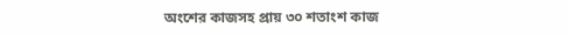অংশের কাজসহ প্রায় ৩০ শতাংশ কাজ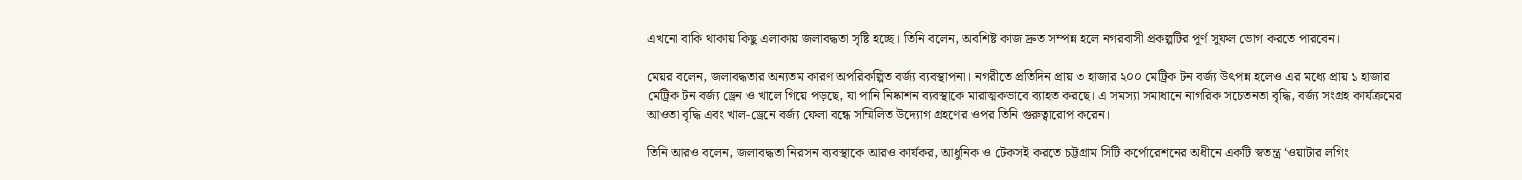এখনো বাকি থাকায় কিছু এলাকায় জলাবদ্ধতা সৃষ্টি হচ্ছে। তিনি বলেন, অবশিষ্ট কাজ দ্রুত সম্পন্ন হলে নগরবাসী প্রকল্পটির পূর্ণ সুফল ভোগ করতে পারবেন।

মেয়র বলেন, জলাবদ্ধতার অন্যতম কারণ অপরিকল্পিত বর্জ্য ব্যবস্থাপনা। নগরীতে প্রতিদিন প্রায় ৩ হাজার ২০০ মেট্রিক টন বর্জ্য উৎপন্ন হলেও এর মধ্যে প্রায় ১ হাজার মেট্রিক টন বর্জ্য ড্রেন ও খালে গিয়ে পড়ছে, যা পানি নিষ্কাশন ব্যবস্থাকে মারাত্মকভাবে ব্যাহত করছে। এ সমস্যা সমাধানে নাগরিক সচেতনতা বৃদ্ধি, বর্জ্য সংগ্রহ কার্যক্রমের আওতা বৃদ্ধি এবং খাল-ড্রেনে বর্জ্য ফেলা বন্ধে সম্মিলিত উদ্যোগ গ্রহণের ওপর তিনি গুরুত্বারোপ করেন।

তিনি আরও বলেন, জলাবদ্ধতা নিরসন ব্যবস্থাকে আরও কার্যকর, আধুনিক ও টেকসই করতে চট্টগ্রাম সিটি কর্পোরেশনের অধীনে একটি স্বতন্ত্র ‘ওয়াটার লগিং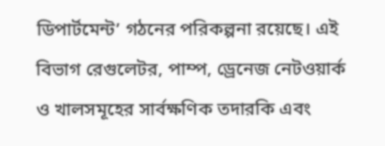ডিপার্টমেন্ট’ গঠনের পরিকল্পনা রয়েছে। এই বিভাগ রেগুলেটর, পাম্প, ড্রেনেজ নেটওয়ার্ক ও খালসমূহের সার্বক্ষণিক তদারকি এবং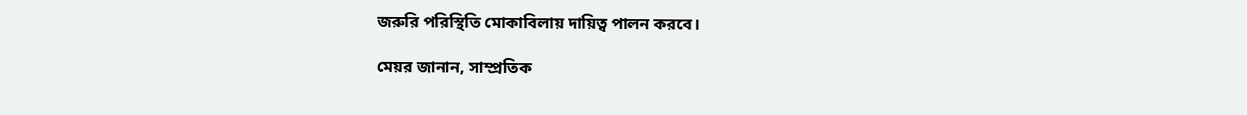জরুরি পরিস্থিতি মোকাবিলায় দায়িত্ব পালন করবে।

মেয়র জানান, সাম্প্রতিক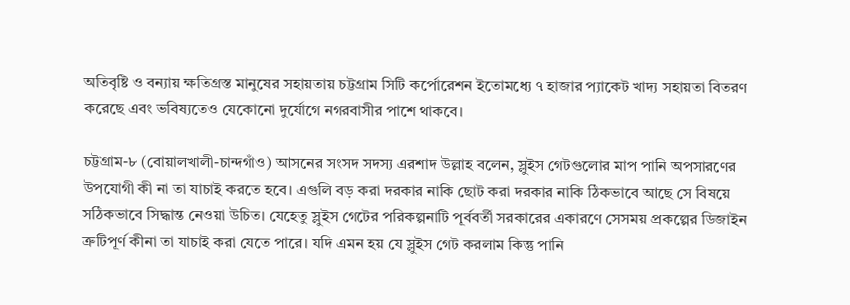অতিবৃষ্টি ও বন্যায় ক্ষতিগ্রস্ত মানুষের সহায়তায় চট্টগ্রাম সিটি কর্পোরেশন ইতোমধ্যে ৭ হাজার প্যাকেট খাদ্য সহায়তা বিতরণ করেছে এবং ভবিষ্যতেও যেকোনো দুর্যোগে নগরবাসীর পাশে থাকবে।

চট্টগ্রাম-৮ (বোয়ালখালী-চান্দগাঁও) আসনের সংসদ সদস্য এরশাদ উল্লাহ বলেন, স্লুইস গেটগুলোর মাপ পানি অপসারণের উপযোগী কী না তা যাচাই করতে হবে। এগুলি বড় করা দরকার নাকি ছোট করা দরকার নাকি ঠিকভাবে আছে সে বিষয়ে সঠিকভাবে সিদ্ধান্ত নেওয়া উচিত। যেহেতু স্লুইস গেটের পরিকল্পনাটি পূর্ববর্তী সরকারের একারণে সেসময় প্রকল্পের ডিজাইন ত্রুটিপূর্ণ কীনা তা যাচাই করা যেতে পারে। যদি এমন হয় যে স্লুইস গেট করলাম কিন্তু পানি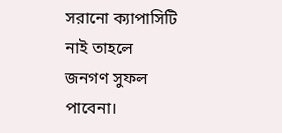সরানো ক্যাপাসিটি নাই তাহলে জনগণ সুফল পাবেনা।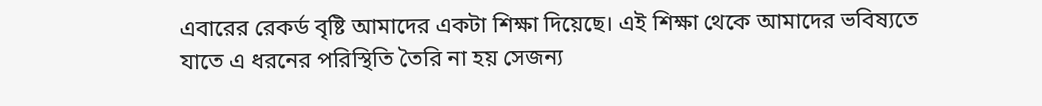এবারের রেকর্ড বৃষ্টি আমাদের একটা শিক্ষা দিয়েছে। এই শিক্ষা থেকে আমাদের ভবিষ্যতে যাতে এ ধরনের পরিস্থিতি তৈরি না হয় সেজন্য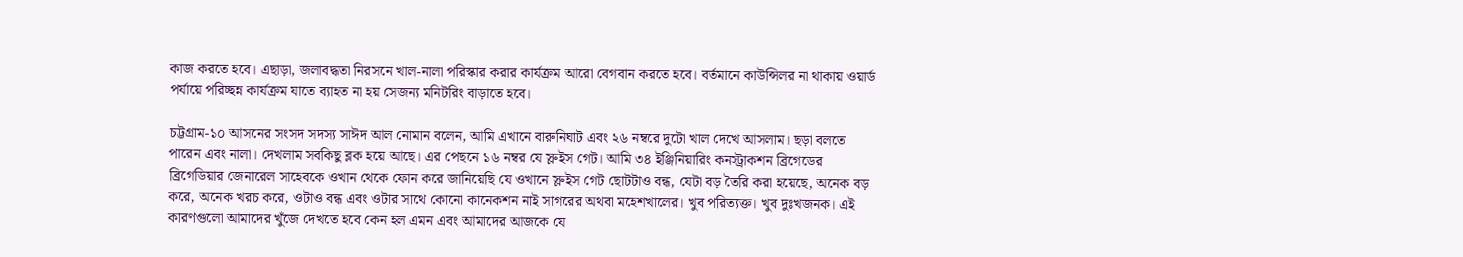কাজ করতে হবে। এছাড়া, জলাবদ্ধতা নিরসনে খাল-নালা পরিস্কার করার কার্যক্রম আরো বেগবান করতে হবে। বর্তমানে কাউন্সিলর না থাকায় ওয়ার্ড পর্যায়ে পরিচ্ছন্ন কার্যক্রম যাতে ব্যাহত না হয় সেজন্য মনিটরিং বাড়াতে হবে।

চট্টগ্রাম-১০ আসনের সংসদ সদস্য সাঈদ আল নোমান বলেন, আমি এখানে বারুনিঘাট এবং ২৬ নম্বরে দুটো খাল দেখে আসলাম। ছড়া বলতে পারেন এবং নালা। দেখলাম সবকিছু ব্লক হয়ে আছে। এর পেছনে ১৬ নম্বর যে স্লুইস গেট। আমি ৩৪ ইঞ্জিনিয়ারিং কনস্ট্রাকশন ব্রিগেডের ব্রিগেডিয়ার জেনারেল সাহেবকে ওখান থেকে ফোন করে জানিয়েছি যে ওখানে স্লুইস গেট ছোটটাও বন্ধ, যেটা বড় তৈরি করা হয়েছে, অনেক বড় করে, অনেক খরচ করে, ওটাও বন্ধ এবং ওটার সাথে কোনো কানেকশন নাই সাগরের অথবা মহেশখালের। খুব পরিত্যক্ত। খুব দুঃখজনক। এই কারণগুলো আমাদের খুঁজে দেখতে হবে কেন হল এমন এবং আমাদের আজকে যে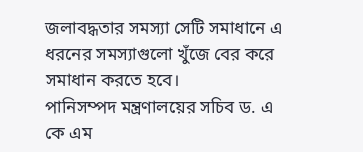জলাবদ্ধতার সমস্যা সেটি সমাধানে এ ধরনের সমস্যাগুলো খুঁজে বের করে সমাধান করতে হবে।
পানিসম্পদ মন্ত্রণালয়ের সচিব ড. এ কে এম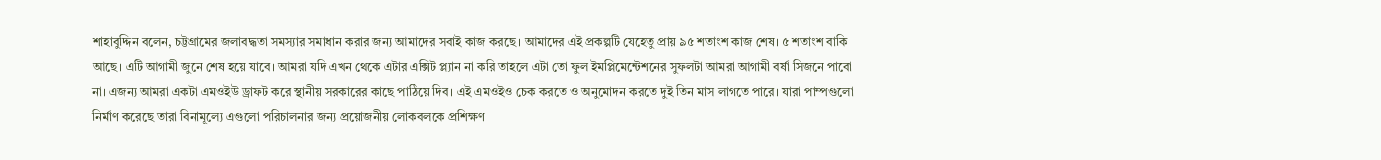শাহাবুদ্দিন বলেন, চট্টগ্রামের জলাবদ্ধতা সমস্যার সমাধান করার জন্য আমাদের সবাই কাজ করছে। আমাদের এই প্রকল্পটি যেহেতু প্রায় ৯৫ শতাংশ কাজ শেষ। ৫ শতাংশ বাকি আছে। এটি আগামী জুনে শেষ হয়ে যাবে। আমরা যদি এখন থেকে এটার এক্সিট প্ল্যান না করি তাহলে এটা তো ফুল ইমপ্লিমেন্টেশনের সুফলটা আমরা আগামী বর্ষা সিজনে পাবো না। এজন্য আমরা একটা এমওইউ ড্রাফট করে স্থানীয় সরকারের কাছে পাঠিয়ে দিব। এই এমওইও চেক করতে ও অনুমোদন করতে দুই তিন মাস লাগতে পারে। যারা পাম্পগুলো নির্মাণ করেছে তারা বিনামূল্যে এগুলো পরিচালনার জন্য প্রয়োজনীয় লোকবলকে প্রশিক্ষণ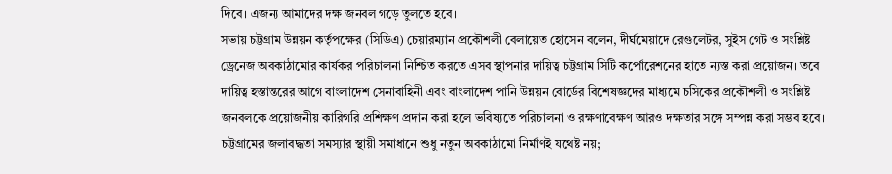দিবে। এজন্য আমাদের দক্ষ জনবল গড়ে তুলতে হবে।
সভায় চট্টগ্রাম উন্নয়ন কর্তৃপক্ষের (সিডিএ) চেয়ারম্যান প্রকৌশলী বেলায়েত হোসেন বলেন, দীর্ঘমেয়াদে রেগুলেটর, সুইস গেট ও সংশ্লিষ্ট ড্রেনেজ অবকাঠামোর কার্যকর পরিচালনা নিশ্চিত করতে এসব স্থাপনার দায়িত্ব চট্টগ্রাম সিটি কর্পোরেশনের হাতে ন্যস্ত করা প্রয়োজন। তবে দায়িত্ব হস্তান্তরের আগে বাংলাদেশ সেনাবাহিনী এবং বাংলাদেশ পানি উন্নয়ন বোর্ডের বিশেষজ্ঞদের মাধ্যমে চসিকের প্রকৌশলী ও সংশ্লিষ্ট জনবলকে প্রয়োজনীয় কারিগরি প্রশিক্ষণ প্রদান করা হলে ভবিষ্যতে পরিচালনা ও রক্ষণাবেক্ষণ আরও দক্ষতার সঙ্গে সম্পন্ন করা সম্ভব হবে। চট্টগ্রামের জলাবদ্ধতা সমস্যার স্থায়ী সমাধানে শুধু নতুন অবকাঠামো নির্মাণই যথেষ্ট নয়;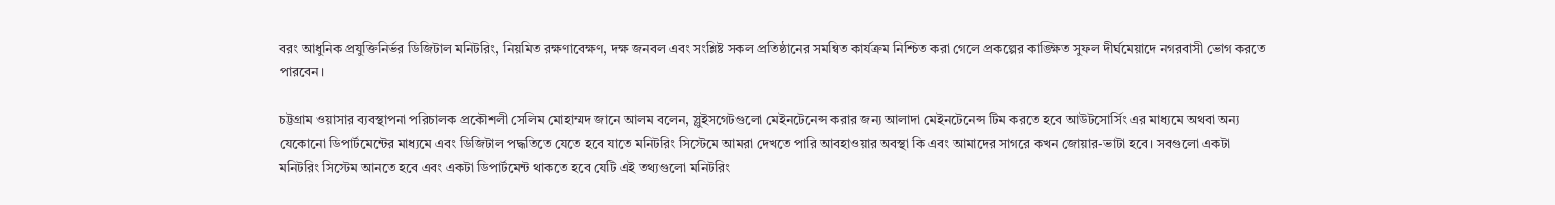বরং আধুনিক প্রযুক্তিনির্ভর ডিজিটাল মনিটরিং, নিয়মিত রক্ষণাবেক্ষণ, দক্ষ জনবল এবং সংশ্লিষ্ট সকল প্রতিষ্ঠানের সমন্বিত কার্যক্রম নিশ্চিত করা গেলে প্রকল্পের কাঙ্ক্ষিত সুফল দীর্ঘমেয়াদে নগরবাসী ভোগ করতে পারবেন।

চট্টগ্রাম ওয়াসার ব্যবস্থাপনা পরিচালক প্রকৌশলী সেলিম মোহাম্মদ জানে আলম বলেন, স্লুইসগেটগুলো মেইনটেনেন্স করার জন্য আলাদা মেইনটেনেন্স টিম করতে হবে আউটসোর্সিং এর মাধ্যমে অথবা অন্য যেকোনো ডিপার্টমেন্টের মাধ্যমে এবং ডিজিটাল পদ্ধতিতে যেতে হবে যাতে মনিটরিং সিস্টেমে আমরা দেখতে পারি আবহাওয়ার অবস্থা কি এবং আমাদের সাগরে কখন জোয়ার-ভাটা হবে। সবগুলো একটা মনিটরিং সিস্টেম আনতে হবে এবং একটা ডিপার্টমেন্ট থাকতে হবে যেটি এই তথ্যগুলো মনিটরিং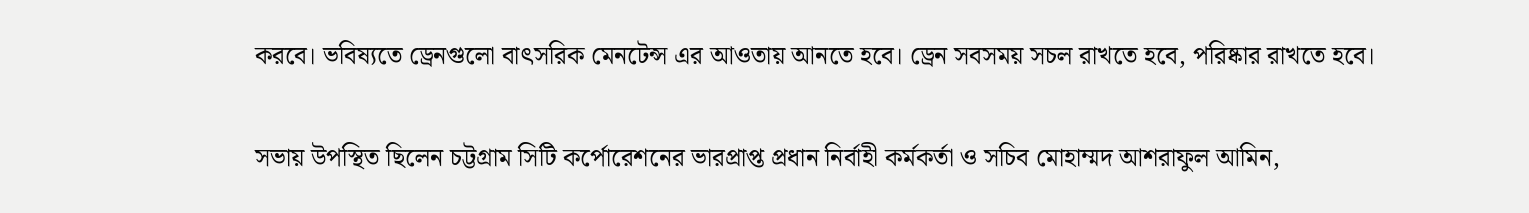করবে। ভবিষ্যতে ড্রেনগুলো বাৎসরিক মেনটেন্স এর আওতায় আনতে হবে। ড্রেন সবসময় সচল রাখতে হবে, পরিষ্কার রাখতে হবে।

সভায় উপস্থিত ছিলেন চট্টগ্রাম সিটি কর্পোরেশনের ভারপ্রাপ্ত প্রধান নির্বাহী কর্মকর্তা ও সচিব মোহাম্মদ আশরাফুল আমিন,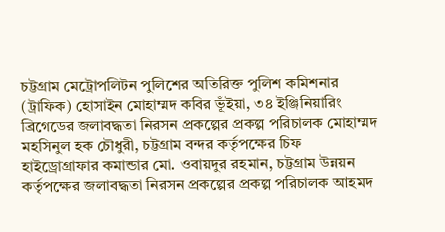চট্টগ্রাম মেট্রোপলিটন পুলিশের অতিরিক্ত পুলিশ কমিশনার (ট্রাফিক) হোসাইন মোহাম্মদ কবির ভূঁইয়া, ৩৪ ইঞ্জিনিয়ারিং ব্রিগেডের জলাবদ্ধতা নিরসন প্রকল্পের প্রকল্প পরিচালক মোহাম্মদ মহসিনুল হক চৌধুরী, চট্টগ্রাম বন্দর কর্তৃপক্ষের চিফ হাইড্রোগ্রাফার কমান্ডার মো. ওবায়দুর রহমান, চট্টগ্রাম উন্নয়ন কর্তৃপক্ষের জলাবদ্ধতা নিরসন প্রকল্পের প্রকল্প পরিচালক আহমদ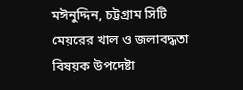মঈনুদ্দিন, চট্টগ্রাম সিটি মেয়রের খাল ও জলাবদ্ধতা বিষয়ক উপদেষ্টা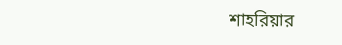শাহরিয়ার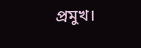প্রমুখ।